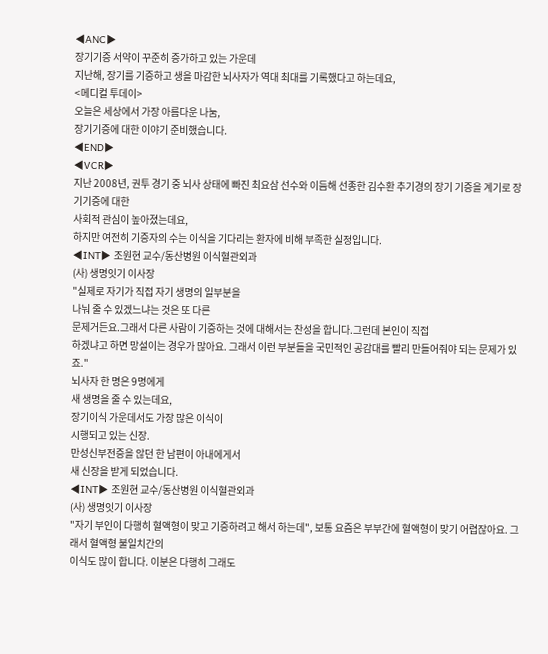◀ANC▶
장기기증 서약이 꾸준히 증가하고 있는 가운데
지난해, 장기를 기증하고 생을 마감한 뇌사자가 역대 최대를 기록했다고 하는데요,
<메디컬 투데이>
오늘은 세상에서 가장 아름다운 나눔,
장기기증에 대한 이야기 준비했습니다.
◀END▶
◀VCR▶
지난 2008년, 권투 경기 중 뇌사 상태에 빠진 최요삼 선수와 이듬해 선종한 김수환 추기경의 장기 기증을 계기로 장기기증에 대한
사회적 관심이 높아졌는데요,
하지만 여전히 기증자의 수는 이식을 기다리는 환자에 비해 부족한 실정입니다.
◀INT▶ 조원현 교수/동산병원 이식혈관외과
(사) 생명잇기 이사장
"실제로 자기가 직접 자기 생명의 일부분을
나눠 줄 수 있겠느냐는 것은 또 다른
문제거든요.그래서 다른 사람이 기증하는 것에 대해서는 찬성을 합니다.그런데 본인이 직접
하겠냐고 하면 망설이는 경우가 많아요. 그래서 이런 부분들을 국민적인 공감대를 빨리 만들어줘야 되는 문제가 있죠."
뇌사자 한 명은 9명에게
새 생명을 줄 수 있는데요,
장기이식 가운데서도 가장 많은 이식이
시행되고 있는 신장.
만성신부전증을 않던 한 남편이 아내에게서
새 신장을 받게 되었습니다.
◀INT▶ 조원현 교수/동산병원 이식혈관외과
(사) 생명잇기 이사장
"자기 부인이 다행히 혈액형이 맞고 기증하려고 해서 하는데", 보통 요즘은 부부간에 혈액형이 맞기 어렵잖아요. 그래서 혈액형 불일치간의
이식도 많이 합니다. 이분은 다행히 그래도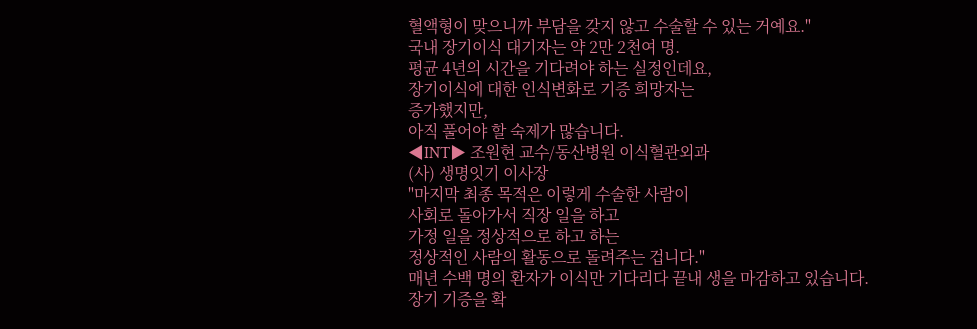혈액형이 맞으니까 부담을 갖지 않고 수술할 수 있는 거예요."
국내 장기이식 대기자는 약 2만 2천여 명.
평균 4년의 시간을 기다려야 하는 실정인데요,
장기이식에 대한 인식변화로 기증 희망자는
증가했지만,
아직 풀어야 할 숙제가 많습니다.
◀INT▶ 조원현 교수/동산병원 이식혈관외과
(사) 생명잇기 이사장
"마지막 최종 목적은 이렇게 수술한 사람이
사회로 돌아가서 직장 일을 하고
가정 일을 정상적으로 하고 하는
정상적인 사람의 활동으로 돌려주는 겁니다."
매년 수백 명의 환자가 이식만 기다리다 끝내 생을 마감하고 있습니다.
장기 기증을 확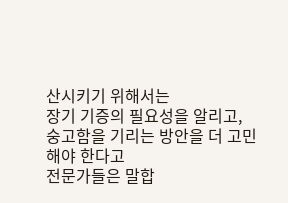산시키기 위해서는
장기 기증의 필요성을 알리고,
숭고함을 기리는 방안을 더 고민해야 한다고
전문가들은 말합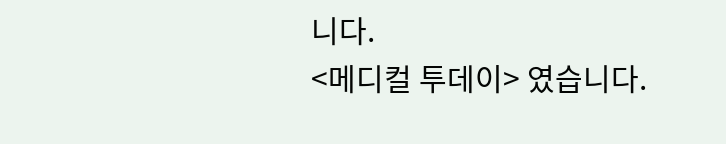니다.
<메디컬 투데이> 였습니다.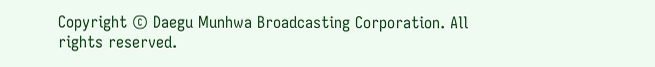Copyright © Daegu Munhwa Broadcasting Corporation. All rights reserved.